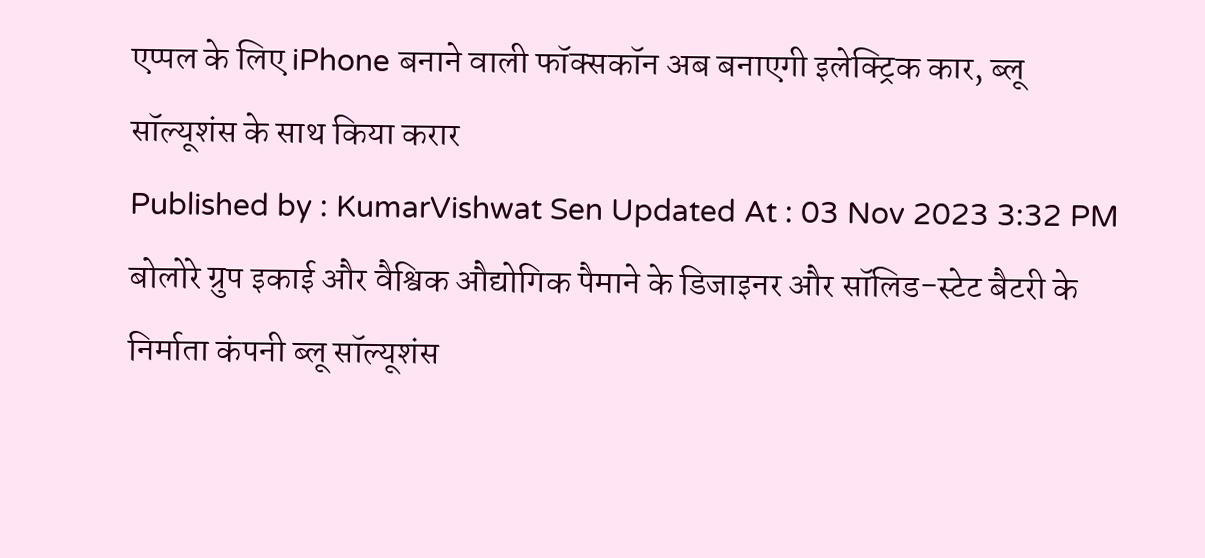एप्पल के लिए iPhone बनाने वाली फॉक्सकॉन अब बनाएगी इलेक्ट्रिक कार, ब्लू सॉल्यूशंस के साथ किया करार
Published by : KumarVishwat Sen Updated At : 03 Nov 2023 3:32 PM
बोलोरे ग्रुप इकाई और वैश्विक औद्योगिक पैमाने के डिजाइनर और सॉलिड-स्टेट बैटरी के निर्माता कंपनी ब्लू सॉल्यूशंस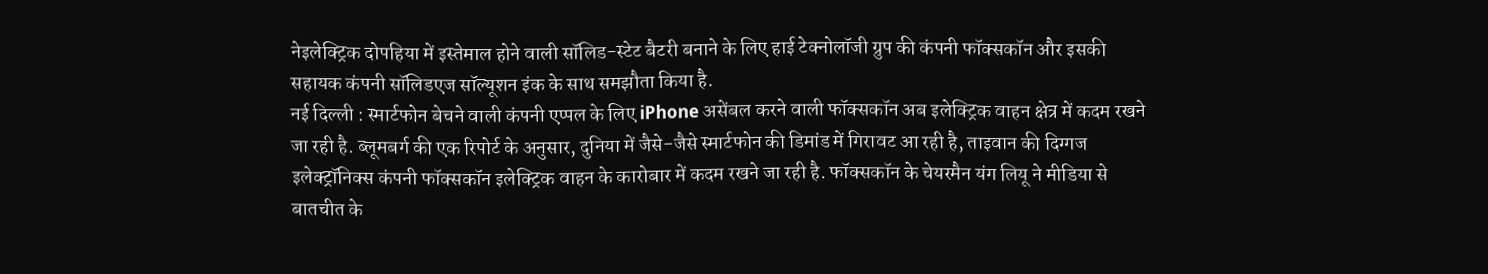नेइलेक्ट्रिक दोपहिया में इस्तेमाल होने वाली सॉलिड-स्टेट बैटरी बनाने के लिए हाई टेक्नोलॉजी ग्रुप की कंपनी फॉक्सकॉन और इसकी सहायक कंपनी सॉलिडएज सॉल्यूशन इंक के साथ समझौता किया है.
नई दिल्ली : स्मार्टफोन बेचने वाली कंपनी एप्पल के लिए iPhone असेंबल करने वाली फॉक्सकॉन अब इलेक्ट्रिक वाहन क्षेत्र में कदम रखने जा रही है. ब्लूमबर्ग की एक रिपोर्ट के अनुसार, दुनिया में जैसे-जैसे स्मार्टफोन की डिमांड में गिरावट आ रही है, ताइवान की दिग्गज इलेक्ट्रॉनिक्स कंपनी फॉक्सकॉन इलेक्ट्रिक वाहन के कारोबार में कदम रखने जा रही है. फॉक्सकॉन के चेयरमैन यंग लियू ने मीडिया से बातचीत के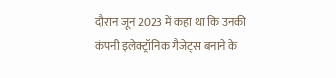दौरान जून 2023 में कहा था कि उनकी कंपनी इलेक्ट्रॉनिक गैजेट्स बनाने के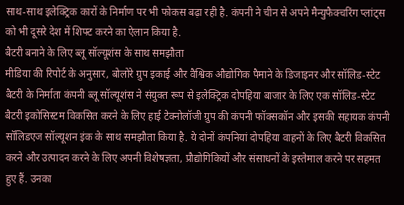साथ-साथ इलेक्ट्रिक कारों के निर्माण पर भी फोकस बढ़ा रही है. कंपनी ने चीन से अपने मैन्युफैक्चरिंग प्लांट्स को भी दूसरे देश में शिफ्ट करने का ऐलान किया है.
बैटरी बनाने के लिए ब्लू सॉल्यूशंस के साथ समझौता
मीडिया की रिपोर्ट के अनुसार, बोलोरे ग्रुप इकाई और वैश्विक औद्योगिक पैमाने के डिजाइनर और सॉलिड-स्टेट बैटरी के निर्माता कंपनी ब्लू सॉल्यूशंस ने संयुक्त रूप से इलेक्ट्रिक दोपहिया बाजार के लिए एक सॉलिड-स्टेट बैटरी इकोसिस्टम विकसित करने के लिए हाई टेक्नोलॉजी ग्रुप की कंपनी फॉक्सकॉन और इसकी सहायक कंपनी सॉलिडएज सॉल्यूशन इंक के साथ समझौता किया है. ये दोनों कंपनियां दोपहिया वाहनों के लिए बैटरी विकसित करने और उत्पादन करने के लिए अपनी विशेषज्ञता, प्रौद्योगिकियों और संसाधनों के इस्तेमाल करने पर सहमत हुए हैं. उनका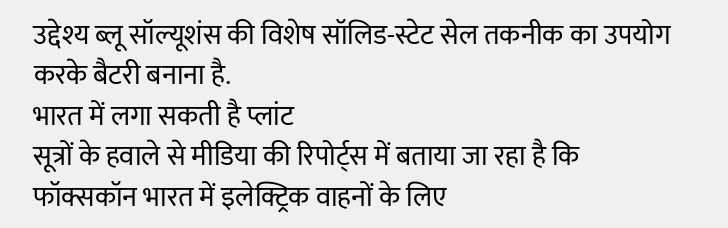उद्देश्य ब्लू सॉल्यूशंस की विशेष सॉलिड-स्टेट सेल तकनीक का उपयोग करके बैटरी बनाना है.
भारत में लगा सकती है प्लांट
सूत्रों के हवाले से मीडिया की रिपोर्ट्स में बताया जा रहा है कि फॉक्सकॉन भारत में इलेक्ट्रिक वाहनों के लिए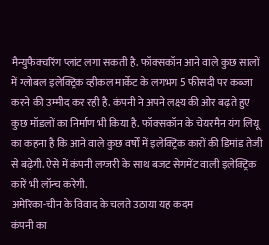मैन्युफैक्चरिंग प्लांट लगा सकती है. फॉक्सकॉन आने वाले कुछ सालों में ग्लोबल इलेक्ट्रिक व्हीकल मार्केट के लगभग 5 फीसदी पर कब्जा करने की उम्मीद कर रही है. कंपनी ने अपने लक्ष्य की ओर बढ़ते हुए कुछ मॉडलों का निर्माण भी किया है. फॉक्सकॉन के चेयरमैन यंग लियू का कहना है कि आने वाले कुछ वर्षों में इलेक्ट्रिक कारों की डिमांड तेजी से बढ़ेगी. ऐसे में कंपनी लग्जरी के साथ बजट सेगमेंट वाली इलेक्ट्रिक कारें भी लॉन्च करेगी.
अमेरिका-चीन के विवाद के चलते उठाया यह कदम
कंपनी का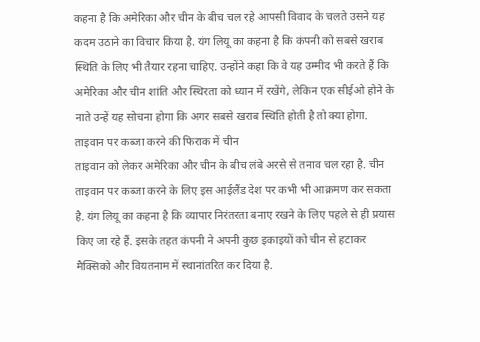कहना है कि अमेरिका और चीन के बीच चल रहे आपसी विवाद के चलते उसने यह कदम उठाने का विचार किया है. यंग लियू का कहना है कि कंपनी को सबसे खराब स्थिति के लिए भी तैयार रहना चाहिए. उन्होंने कहा कि वे यह उम्मीद भी करते हैं कि अमेरिका और चीन शांति और स्थिरता को ध्यान में रखेंगे, लेकिन एक सीईओ होने के नाते उन्हें यह सोचना होगा कि अगर सबसे खराब स्थिति होती है तो क्या होगा.
ताइवान पर कब्जा करने की फिराक में चीन
ताइवान को लेकर अमेरिका और चीन के बीच लंबे अरसे से तनाव चल रहा है. चीन ताइवान पर कब्जा करने के लिए इस आईलैंड देश पर कभी भी आक्रमण कर सकता है. यंग लियू का कहना है कि व्यापार निरंतरता बनाए रखने के लिए पहले से ही प्रयास किए जा रहे हैं. इसके तहत कंपनी ने अपनी कुछ इकाइयों को चीन से हटाकर मैक्सिको और वियतनाम में स्थानांतरित कर दिया है.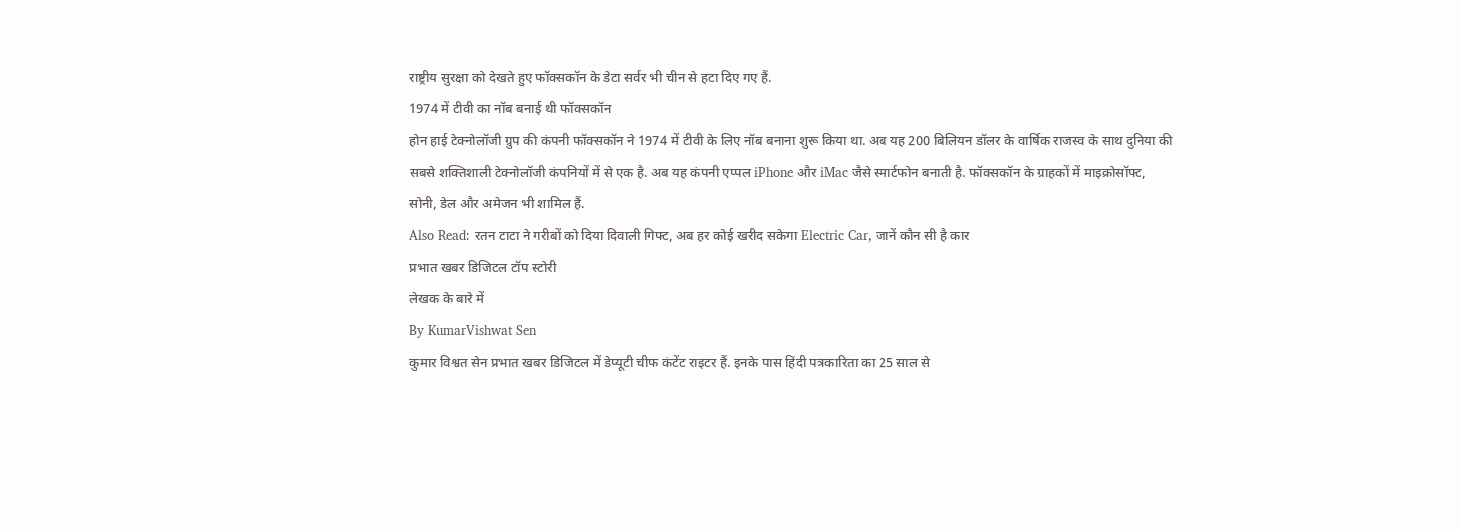राष्ट्रीय सुरक्षा को देखते हुए फॉक्सकॉन के डेटा सर्वर भी चीन से हटा दिए गए हैं.
1974 में टीवी का नॉब बनाई थी फॉक्सकॉन
होन हाई टेक्नोलॉजी ग्रुप की कंपनी फॉक्सकॉन ने 1974 में टीवी के लिए नॉब बनाना शुरू किया था. अब यह 200 बिलियन डॉलर के वार्षिक राजस्व के साथ दुनिया की सबसे शक्तिशाली टेक्नोलॉजी कंपनियों में से एक है. अब यह कंपनी एप्पल iPhone और iMac जैसे स्मार्टफोन बनाती है. फॉक्सकॉन के ग्राहकों में माइक्रोसॉफ्ट, सोनी, डेल और अमेजन भी शामिल हैं.
Also Read: रतन टाटा ने गरीबों को दिया दिवाली गिफ्ट, अब हर कोई खरीद सकेगा Electric Car, जानें कौन सी है कार
प्रभात खबर डिजिटल टॉप स्टोरी
लेखक के बारे में
By KumarVishwat Sen
कुमार विश्वत सेन प्रभात खबर डिजिटल में डेप्यूटी चीफ कंटेंट राइटर हैं. इनके पास हिंदी पत्रकारिता का 25 साल से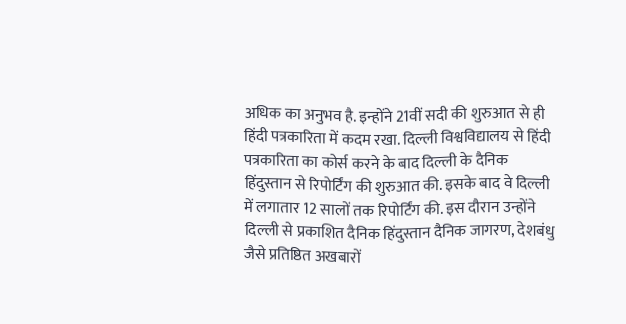अधिक का अनुभव है. इन्होंने 21वीं सदी की शुरुआत से ही हिंदी पत्रकारिता में कदम रखा. दिल्ली विश्वविद्यालय से हिंदी पत्रकारिता का कोर्स करने के बाद दिल्ली के दैनिक हिंदुस्तान से रिपोर्टिंग की शुरुआत की. इसके बाद वे दिल्ली में लगातार 12 सालों तक रिपोर्टिंग की. इस दौरान उन्होंने दिल्ली से प्रकाशित दैनिक हिंदुस्तान दैनिक जागरण, देशबंधु जैसे प्रतिष्ठित अखबारों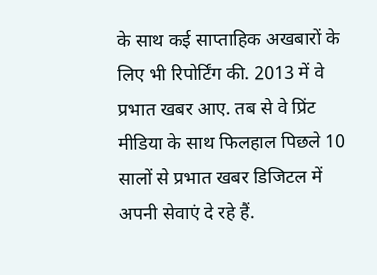के साथ कई साप्ताहिक अखबारों के लिए भी रिपोर्टिंग की. 2013 में वे प्रभात खबर आए. तब से वे प्रिंट मीडिया के साथ फिलहाल पिछले 10 सालों से प्रभात खबर डिजिटल में अपनी सेवाएं दे रहे हैं.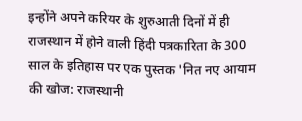इन्होंने अपने करियर के शुरुआती दिनों में ही राजस्थान में होने वाली हिंदी पत्रकारिता के 300 साल के इतिहास पर एक पुस्तक 'नित नए आयाम की खोज: राजस्थानी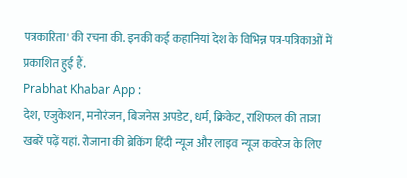पत्रकारिता' की रचना की. इनकी कई कहानियां देश के विभिन्न पत्र-पत्रिकाओं में प्रकाशित हुई हैं.
Prabhat Khabar App :
देश, एजुकेशन, मनोरंजन, बिजनेस अपडेट, धर्म, क्रिकेट, राशिफल की ताजा खबरें पढ़ें यहां. रोजाना की ब्रेकिंग हिंदी न्यूज और लाइव न्यूज कवरेज के लिए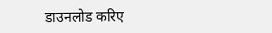डाउनलोड करिए